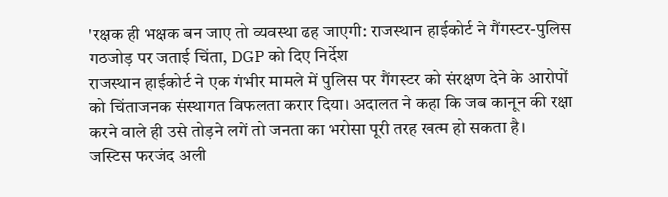'रक्षक ही भक्षक बन जाए तो व्यवस्था ढह जाएगी: राजस्थान हाईकोर्ट ने गैंगस्टर-पुलिस गठजोड़ पर जताई चिंता, DGP को दिए निर्देश
राजस्थान हाईकोर्ट ने एक गंभीर मामले में पुलिस पर गैंगस्टर को संरक्षण देने के आरोपों को चिंताजनक संस्थागत विफलता करार दिया। अदालत ने कहा कि जब कानून की रक्षा करने वाले ही उसे तोड़ने लगें तो जनता का भरोसा पूरी तरह खत्म हो सकता है।
जस्टिस फरजंद अली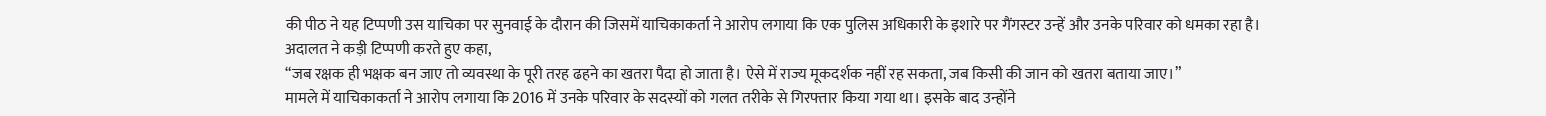की पीठ ने यह टिप्पणी उस याचिका पर सुनवाई के दौरान की जिसमें याचिकाकर्ता ने आरोप लगाया कि एक पुलिस अधिकारी के इशारे पर गैंगस्टर उन्हें और उनके परिवार को धमका रहा है।
अदालत ने कड़ी टिप्पणी करते हुए कहा,
“जब रक्षक ही भक्षक बन जाए तो व्यवस्था के पूरी तरह ढहने का खतरा पैदा हो जाता है। ऐसे में राज्य मूकदर्शक नहीं रह सकता, जब किसी की जान को खतरा बताया जाए।”
मामले में याचिकाकर्ता ने आरोप लगाया कि 2016 में उनके परिवार के सदस्यों को गलत तरीके से गिरफ्तार किया गया था। इसके बाद उन्होंने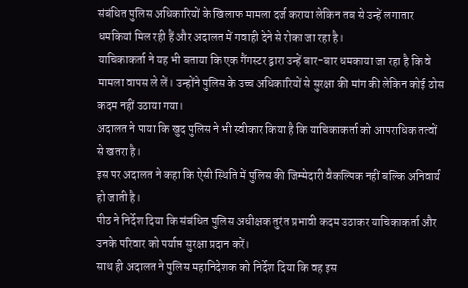संबंधित पुलिस अधिकारियों के खिलाफ मामला दर्ज कराया लेकिन तब से उन्हें लगातार धमकियां मिल रही हैं और अदालत में गवाही देने से रोका जा रहा है।
याचिकाकर्ता ने यह भी बताया कि एक गैंगस्टर द्वारा उन्हें बार-बार धमकाया जा रहा है कि वे मामला वापस ले लें। उन्होंने पुलिस के उच्च अधिकारियों से सुरक्षा की मांग की लेकिन कोई ठोस कदम नहीं उठाया गया।
अदालत ने पाया कि खुद पुलिस ने भी स्वीकार किया है कि याचिकाकर्ता को आपराधिक तत्वों से खतरा है।
इस पर अदालत ने कहा कि ऐसी स्थिति में पुलिस की जिम्मेदारी वैकल्पिक नहीं बल्कि अनिवार्य हो जाती है।
पीठ ने निर्देश दिया कि संबंधित पुलिस अधीक्षक तुरंत प्रभावी कदम उठाकर याचिकाकर्ता और उनके परिवार को पर्याप्त सुरक्षा प्रदान करें।
साथ ही अदालत ने पुलिस महानिदेशक को निर्देश दिया कि वह इस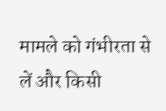मामले को गंभीरता से लें और किसी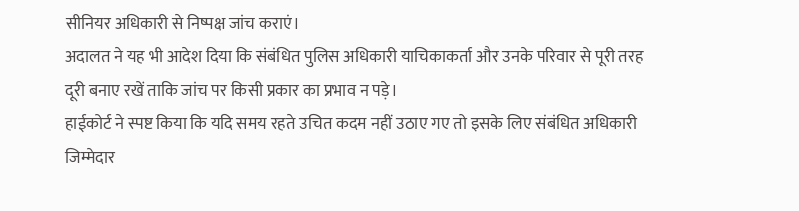सीनियर अधिकारी से निष्पक्ष जांच कराएं।
अदालत ने यह भी आदेश दिया कि संबंधित पुलिस अधिकारी याचिकाकर्ता और उनके परिवार से पूरी तरह दूरी बनाए रखें ताकि जांच पर किसी प्रकार का प्रभाव न पड़े।
हाईकोर्ट ने स्पष्ट किया कि यदि समय रहते उचित कदम नहीं उठाए गए तो इसके लिए संबंधित अधिकारी जिम्मेदार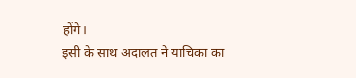होंगे।
इसी के साथ अदालत ने याचिका का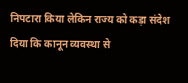निपटारा किया लेकिन राज्य को कड़ा संदेश दिया कि कानून व्यवस्था से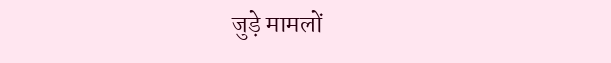जुड़े मामलों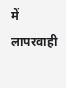में लापरवाही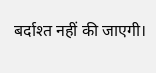बर्दाश्त नहीं की जाएगी।